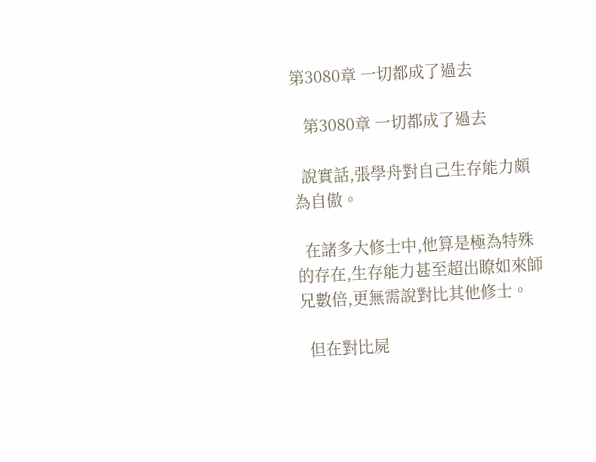第3080章 一切都成了過去

   第3080章 一切都成了過去

  說實話,張學舟對自己生存能力頗為自傲。

  在諸多大修士中,他算是極為特殊的存在,生存能力甚至超出瞭如來師兄數倍,更無需說對比其他修士。

  但在對比屍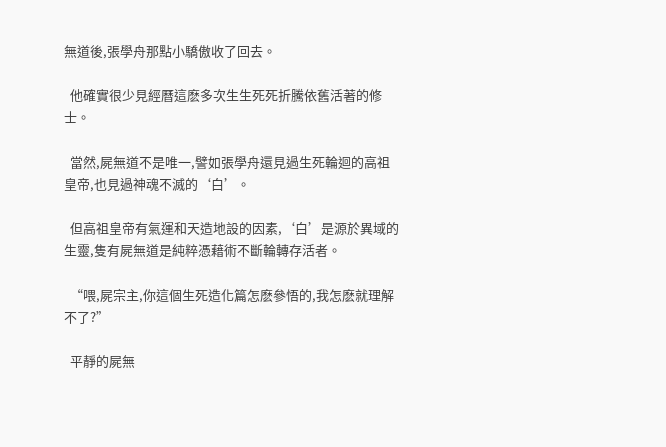無道後,張學舟那點小驕傲收了回去。

  他確實很少見經曆這麽多次生生死死折騰依舊活著的修士。

  當然,屍無道不是唯一,譬如張學舟還見過生死輪迴的高祖皇帝,也見過神魂不滅的‘白’。

  但高祖皇帝有氣運和天造地設的因素,‘白’是源於異域的生靈,隻有屍無道是純粹憑藉術不斷輪轉存活者。

  “喂,屍宗主,你這個生死造化篇怎麽參悟的,我怎麽就理解不了?”

  平靜的屍無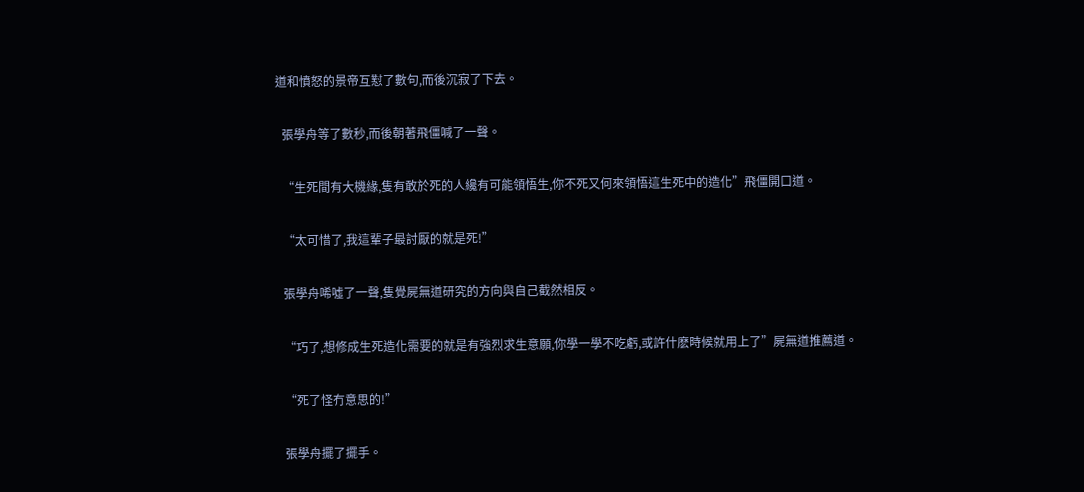道和憤怒的景帝互懟了數句,而後沉寂了下去。

  張學舟等了數秒,而後朝著飛僵喊了一聲。

  “生死間有大機緣,隻有敢於死的人纔有可能領悟生,你不死又何來領悟這生死中的造化”飛僵開口道。

  “太可惜了,我這輩子最討厭的就是死!”

  張學舟唏噓了一聲,隻覺屍無道研究的方向與自己截然相反。

  “巧了,想修成生死造化需要的就是有強烈求生意願,你學一學不吃虧,或許什麽時候就用上了”屍無道推薦道。

  “死了怪冇意思的!”

  張學舟擺了擺手。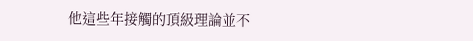他這些年接觸的頂級理論並不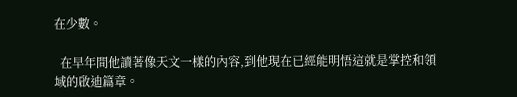在少數。

  在早年間他讀著像天文一樣的內容,到他現在已經能明悟這就是掌控和領域的啟迪篇章。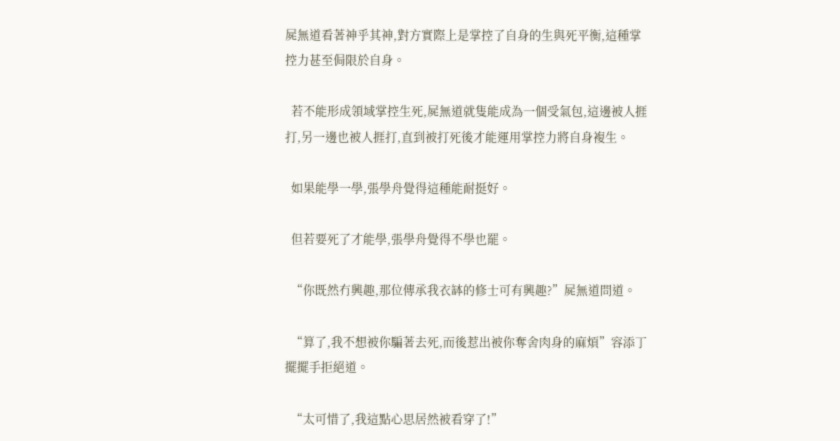屍無道看著神乎其神,對方實際上是掌控了自身的生與死平衡,這種掌控力甚至侷限於自身。

  若不能形成領域掌控生死,屍無道就隻能成為一個受氣包,這邊被人捱打,另一邊也被人捱打,直到被打死後才能運用掌控力將自身複生。

  如果能學一學,張學舟覺得這種能耐挺好。

  但若要死了才能學,張學舟覺得不學也罷。

  “你既然冇興趣,那位傳承我衣缽的修士可有興趣?”屍無道問道。

  “算了,我不想被你騙著去死,而後惹出被你奪舍肉身的麻煩”容添丁擺擺手拒絕道。

  “太可惜了,我這點心思居然被看穿了!”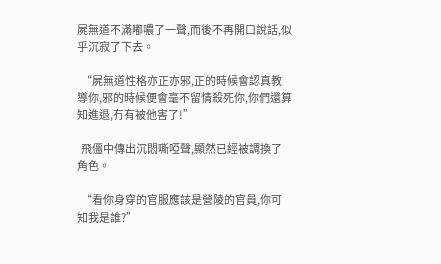屍無道不滿嘟噥了一聲,而後不再開口說話,似乎沉寂了下去。

  “屍無道性格亦正亦邪,正的時候會認真教導你,邪的時候便會毫不留情殺死你,你們還算知進退,冇有被他害了!”

  飛僵中傳出沉悶嘶啞聲,顯然已經被調換了角色。

  “看你身穿的官服應該是營陵的官員,你可知我是誰?”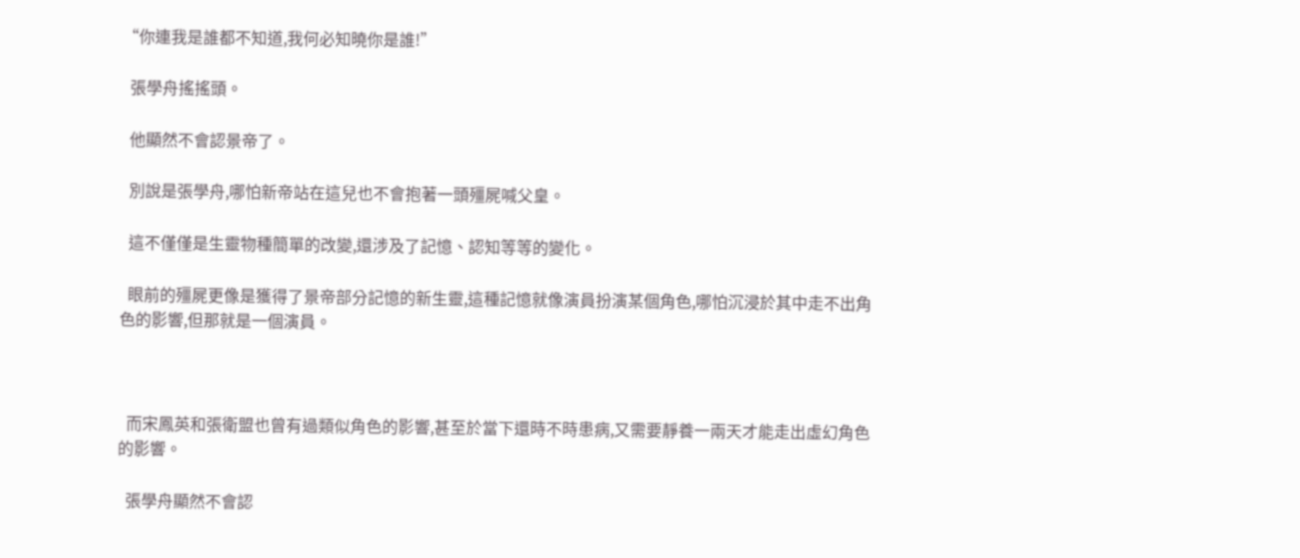“你連我是誰都不知道,我何必知曉你是誰!”

  張學舟搖搖頭。

  他顯然不會認景帝了。

  別說是張學舟,哪怕新帝站在這兒也不會抱著一頭殭屍喊父皇。

  這不僅僅是生靈物種簡單的改變,還涉及了記憶、認知等等的變化。

  眼前的殭屍更像是獲得了景帝部分記憶的新生靈,這種記憶就像演員扮演某個角色,哪怕沉浸於其中走不出角色的影響,但那就是一個演員。



  而宋鳳英和張衛盟也曾有過類似角色的影響,甚至於當下還時不時患病,又需要靜養一兩天才能走出虛幻角色的影響。

  張學舟顯然不會認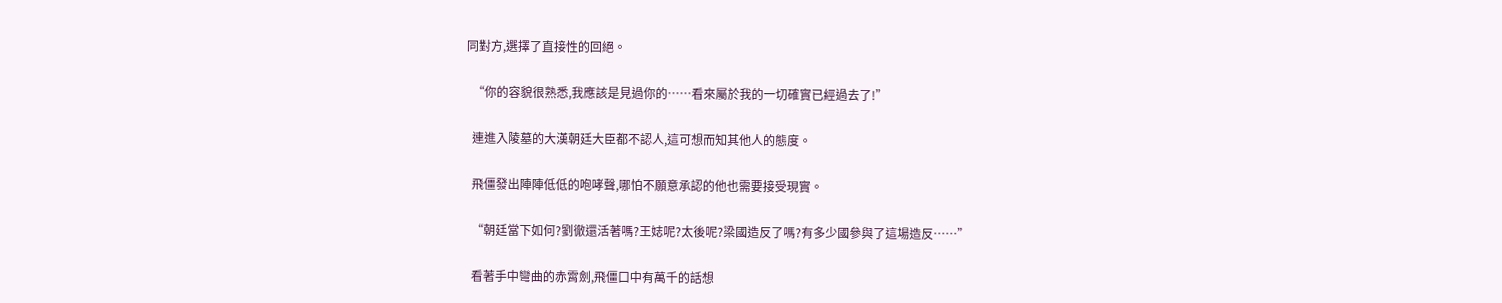同對方,選擇了直接性的回絕。

  “你的容貌很熟悉,我應該是見過你的……看來屬於我的一切確實已經過去了!”

  連進入陵墓的大漢朝廷大臣都不認人,這可想而知其他人的態度。

  飛僵發出陣陣低低的咆哮聲,哪怕不願意承認的他也需要接受現實。

  “朝廷當下如何?劉徹還活著嗎?王娡呢?太後呢?梁國造反了嗎?有多少國參與了這場造反……”

  看著手中彎曲的赤霄劍,飛僵口中有萬千的話想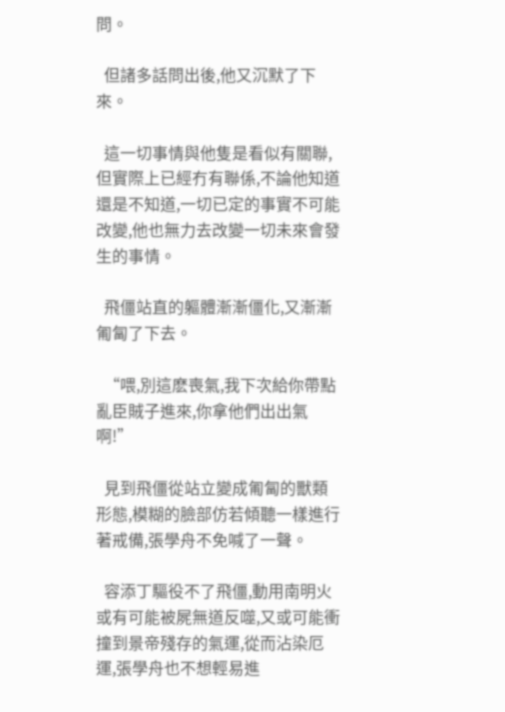問。

  但諸多話問出後,他又沉默了下來。

  這一切事情與他隻是看似有關聯,但實際上已經冇有聯係,不論他知道還是不知道,一切已定的事實不可能改變,他也無力去改變一切未來會發生的事情。

  飛僵站直的軀體漸漸僵化,又漸漸匍匐了下去。

  “喂,別這麽喪氣,我下次給你帶點亂臣賊子進來,你拿他們出出氣啊!”

  見到飛僵從站立變成匍匐的獸類形態,模糊的臉部仿若傾聽一樣進行著戒備,張學舟不免喊了一聲。

  容添丁驅役不了飛僵,動用南明火或有可能被屍無道反噬,又或可能衝撞到景帝殘存的氣運,從而沾染厄運,張學舟也不想輕易進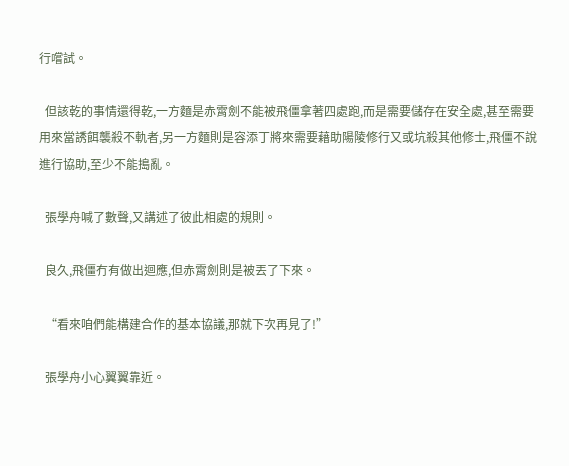行嚐試。

  但該乾的事情還得乾,一方麵是赤霄劍不能被飛僵拿著四處跑,而是需要儲存在安全處,甚至需要用來當誘餌襲殺不軌者,另一方麵則是容添丁將來需要藉助陽陵修行又或坑殺其他修士,飛僵不說進行協助,至少不能搗亂。

  張學舟喊了數聲,又講述了彼此相處的規則。

  良久,飛僵冇有做出迴應,但赤霄劍則是被丟了下來。

  “看來咱們能構建合作的基本協議,那就下次再見了!”

  張學舟小心翼翼靠近。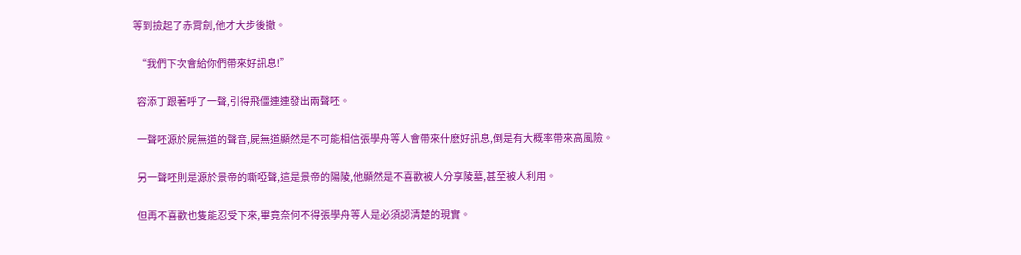等到撿起了赤霄劍,他才大步後撤。

  “我們下次會給你們帶來好訊息!”

  容添丁跟著呼了一聲,引得飛僵連連發出兩聲呸。

  一聲呸源於屍無道的聲音,屍無道顯然是不可能相信張學舟等人會帶來什麽好訊息,倒是有大概率帶來高風險。

  另一聲呸則是源於景帝的嘶啞聲,這是景帝的陽陵,他顯然是不喜歡被人分享陵墓,甚至被人利用。

  但再不喜歡也隻能忍受下來,畢竟奈何不得張學舟等人是必須認清楚的現實。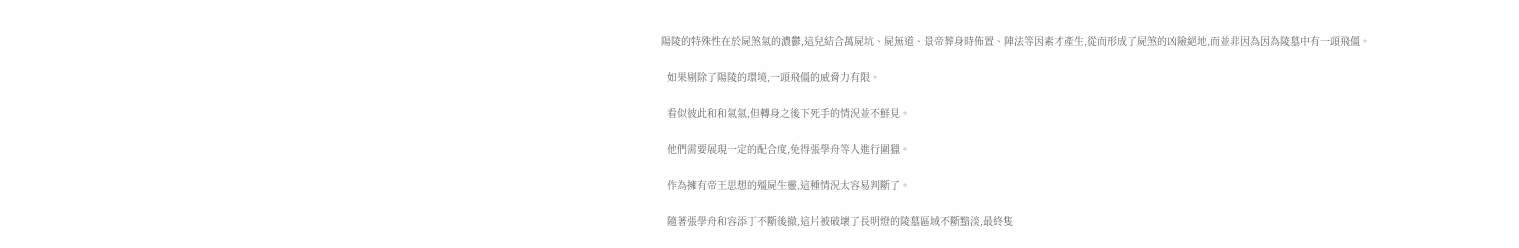陽陵的特殊性在於屍煞氣的濃鬱,這兒結合萬屍坑、屍無道、景帝葬身時佈置、陣法等因素才產生,從而形成了屍煞的凶險絕地,而並非因為因為陵墓中有一頭飛僵。

  如果剔除了陽陵的環境,一頭飛僵的威脅力有限。

  看似彼此和和氣氣,但轉身之後下死手的情況並不鮮見。

  他們需要展現一定的配合度,免得張學舟等人進行圍獵。

  作為擁有帝王思想的殭屍生靈,這種情況太容易判斷了。

  隨著張學舟和容添丁不斷後撤,這片被破壞了長明燈的陵墓區域不斷黯淡,最終隻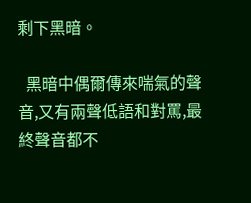剩下黑暗。

  黑暗中偶爾傳來喘氣的聲音,又有兩聲低語和對罵,最終聲音都不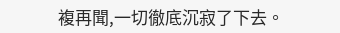複再聞,一切徹底沉寂了下去。